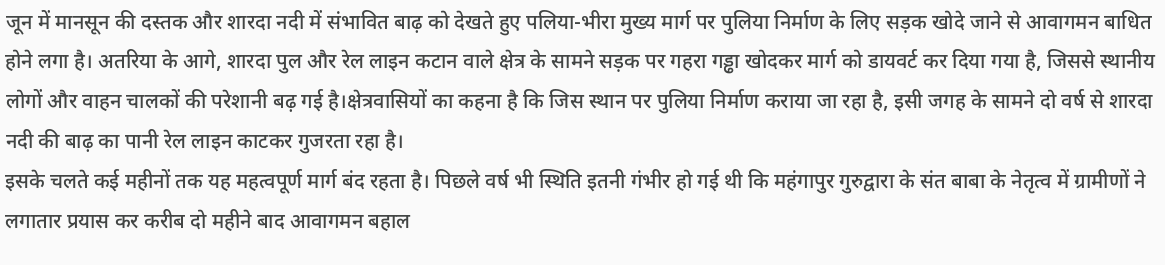जून में मानसून की दस्तक और शारदा नदी में संभावित बाढ़ को देखते हुए पलिया-भीरा मुख्य मार्ग पर पुलिया निर्माण के लिए सड़क खोदे जाने से आवागमन बाधित होने लगा है। अतरिया के आगे, शारदा पुल और रेल लाइन कटान वाले क्षेत्र के सामने सड़क पर गहरा गड्ढा खोदकर मार्ग को डायवर्ट कर दिया गया है, जिससे स्थानीय लोगों और वाहन चालकों की परेशानी बढ़ गई है।क्षेत्रवासियों का कहना है कि जिस स्थान पर पुलिया निर्माण कराया जा रहा है, इसी जगह के सामने दो वर्ष से शारदा नदी की बाढ़ का पानी रेल लाइन काटकर गुजरता रहा है।
इसके चलते कई महीनों तक यह महत्वपूर्ण मार्ग बंद रहता है। पिछले वर्ष भी स्थिति इतनी गंभीर हो गई थी कि महंगापुर गुरुद्वारा के संत बाबा के नेतृत्व में ग्रामीणों ने लगातार प्रयास कर करीब दो महीने बाद आवागमन बहाल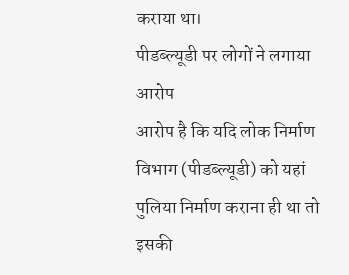कराया था।
पीडब्ल्यूडी पर लोगों ने लगाया आरोप
आरोप है कि यदि लोक निर्माण विभाग (पीडब्ल्यूडी) को यहां पुलिया निर्माण कराना ही था तो इसकी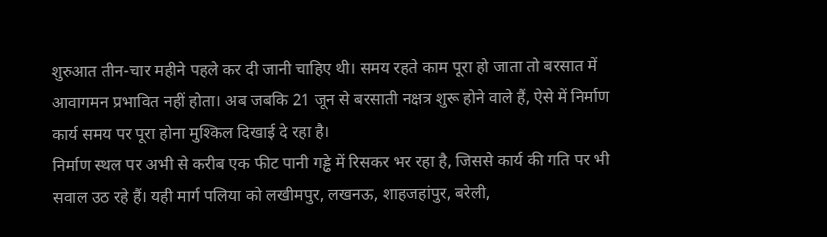शुरुआत तीन-चार महीने पहले कर दी जानी चाहिए थी। समय रहते काम पूरा हो जाता तो बरसात में आवागमन प्रभावित नहीं होता। अब जबकि 21 जून से बरसाती नक्षत्र शुरू होने वाले हैं, ऐसे में निर्माण कार्य समय पर पूरा होना मुश्किल दिखाई दे रहा है।
निर्माण स्थल पर अभी से करीब एक फीट पानी गड्ढे में रिसकर भर रहा है, जिससे कार्य की गति पर भी सवाल उठ रहे हैं। यही मार्ग पलिया को लखीमपुर, लखनऊ, शाहजहांपुर, बरेली,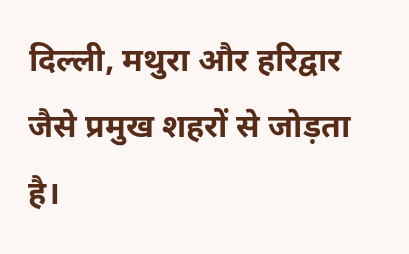दिल्ली, मथुरा और हरिद्वार जैसे प्रमुख शहरों से जोड़ता है।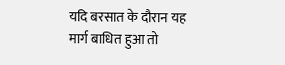यदि बरसात के दौरान यह मार्ग बाधित हुआ तो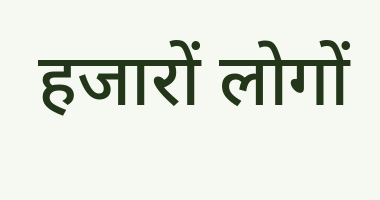हजारों लोगों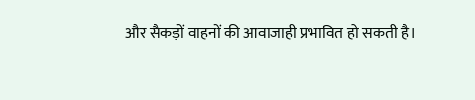और सैकड़ों वाहनों की आवाजाही प्रभावित हो सकती है।